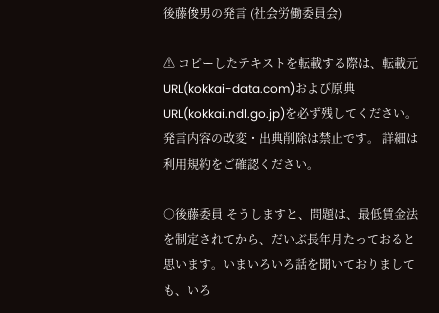後藤俊男の発言 (社会労働委員会)

⚠ コピーしたテキストを転載する際は、転載元URL(kokkai-data.com)および原典URL(kokkai.ndl.go.jp)を必ず残してください。発言内容の改変・出典削除は禁止です。 詳細は利用規約をご確認ください。

○後藤委員 そうしますと、問題は、最低賃金法を制定されてから、だいぶ長年月たっておると思います。いまいろいろ話を聞いておりましても、いろ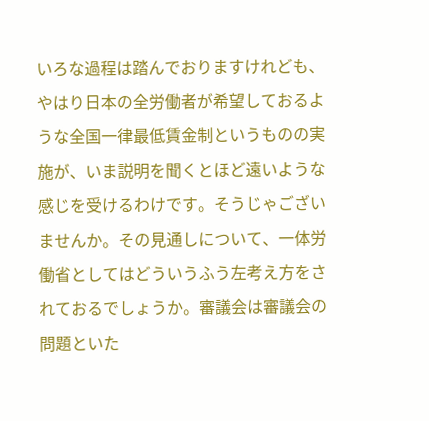いろな過程は踏んでおりますけれども、やはり日本の全労働者が希望しておるような全国一律最低賃金制というものの実施が、いま説明を聞くとほど遠いような感じを受けるわけです。そうじゃございませんか。その見通しについて、一体労働省としてはどういうふう左考え方をされておるでしょうか。審議会は審議会の問題といた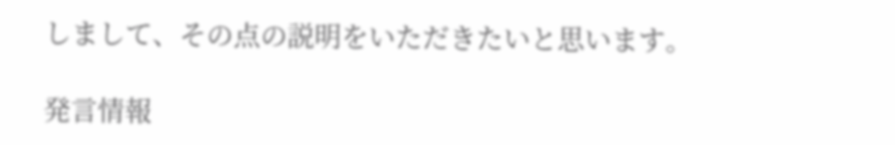しまして、その点の説明をいただきたいと思います。

発言情報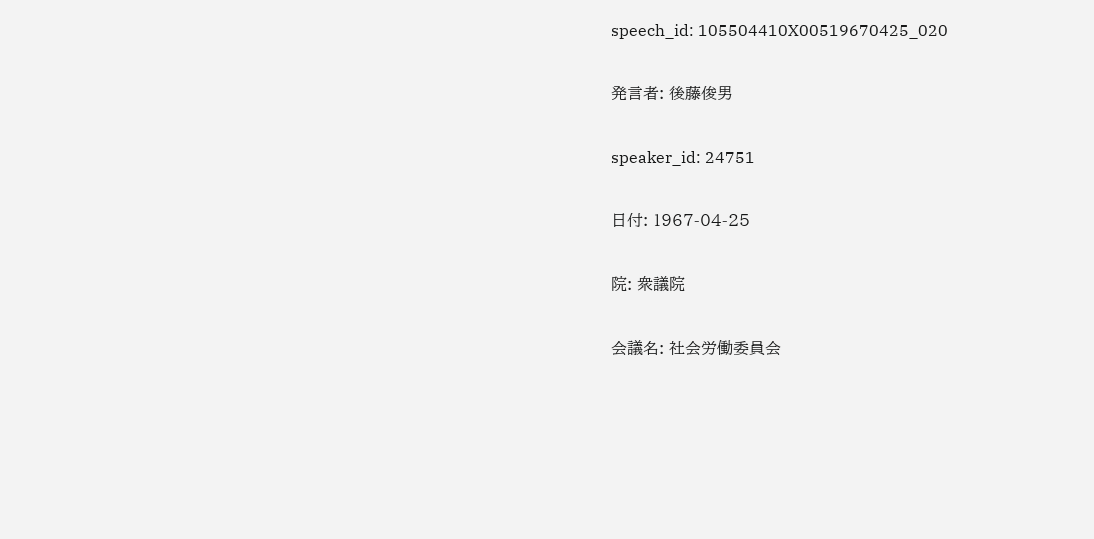speech_id: 105504410X00519670425_020

発言者: 後藤俊男

speaker_id: 24751

日付: 1967-04-25

院: 衆議院

会議名: 社会労働委員会